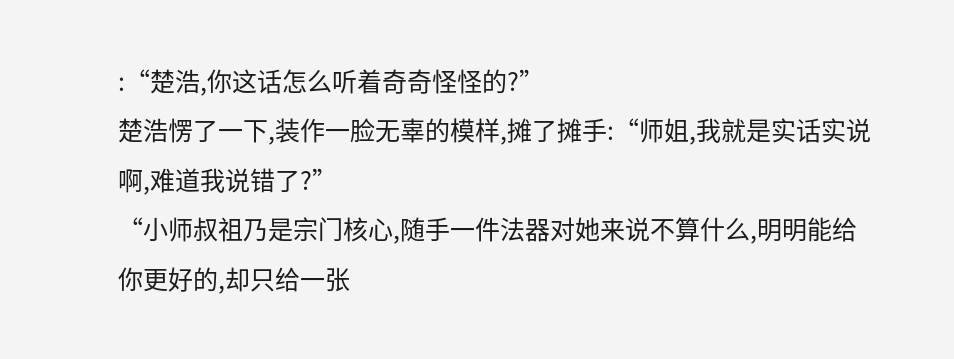:“楚浩,你这话怎么听着奇奇怪怪的?”
楚浩愣了一下,装作一脸无辜的模样,摊了摊手:“师姐,我就是实话实说啊,难道我说错了?”
“小师叔祖乃是宗门核心,随手一件法器对她来说不算什么,明明能给你更好的,却只给一张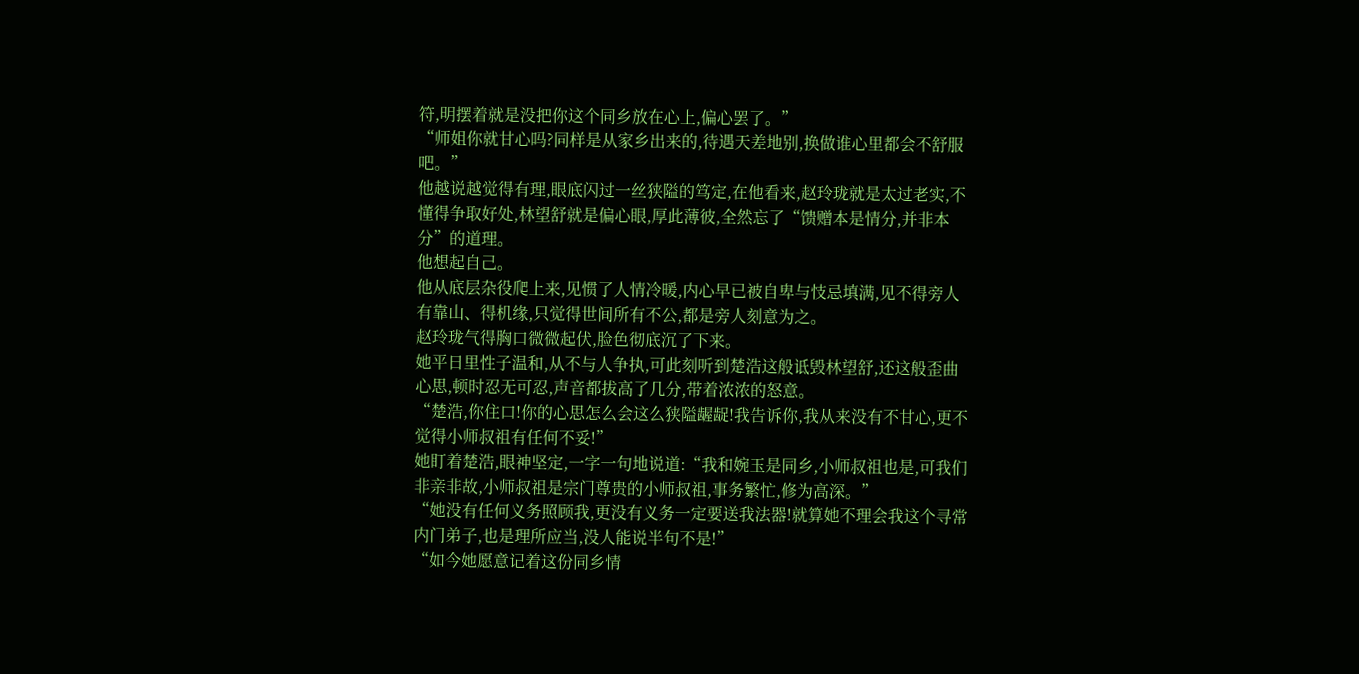符,明摆着就是没把你这个同乡放在心上,偏心罢了。”
“师姐你就甘心吗?同样是从家乡出来的,待遇天差地别,换做谁心里都会不舒服吧。”
他越说越觉得有理,眼底闪过一丝狭隘的笃定,在他看来,赵玲珑就是太过老实,不懂得争取好处,林望舒就是偏心眼,厚此薄彼,全然忘了“馈赠本是情分,并非本分”的道理。
他想起自己。
他从底层杂役爬上来,见惯了人情冷暖,内心早已被自卑与忮忌填满,见不得旁人有靠山、得机缘,只觉得世间所有不公,都是旁人刻意为之。
赵玲珑气得胸口微微起伏,脸色彻底沉了下来。
她平日里性子温和,从不与人争执,可此刻听到楚浩这般诋毁林望舒,还这般歪曲心思,顿时忍无可忍,声音都拔高了几分,带着浓浓的怒意。
“楚浩,你住口!你的心思怎么会这么狭隘龌龊!我告诉你,我从来没有不甘心,更不觉得小师叔祖有任何不妥!”
她盯着楚浩,眼神坚定,一字一句地说道:“我和婉玉是同乡,小师叔祖也是,可我们非亲非故,小师叔祖是宗门尊贵的小师叔祖,事务繁忙,修为高深。”
“她没有任何义务照顾我,更没有义务一定要送我法器!就算她不理会我这个寻常内门弟子,也是理所应当,没人能说半句不是!”
“如今她愿意记着这份同乡情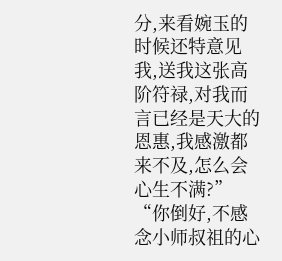分,来看婉玉的时候还特意见我,送我这张高阶符禄,对我而言已经是天大的恩惠,我感激都来不及,怎么会心生不满?”
“你倒好,不感念小师叔祖的心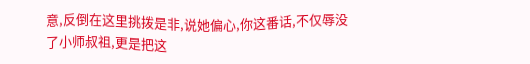意,反倒在这里挑拨是非,说她偏心,你这番话,不仅辱没了小师叔祖,更是把这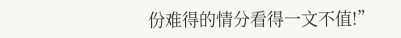份难得的情分看得一文不值!”